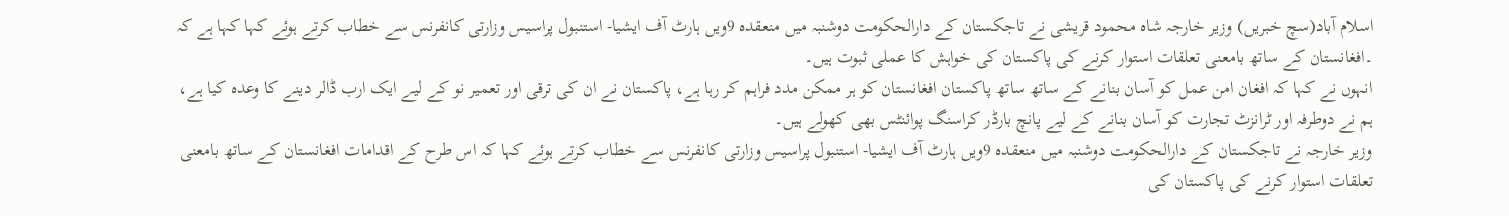اسلام آباد(سچ خبریں) وزیر خارجہ شاہ محمود قریشی نے تاجکستان کے دارالحکومت دوشنبہ میں منعقدہ 9ویں ہارٹ آف ایشیا- استنبول پراسیس وزارتی کانفرنس سے خطاب کرتے ہوئے کہا کہا ہے کہ ۔افغانستان کے ساتھ بامعنی تعلقات استوار کرنے کی پاکستان کی خواہش کا عملی ثبوت ہیں۔
انہوں نے کہا کہ افغان امن عمل کو آسان بنانے کے ساتھ ساتھ پاکستان افغانستان کو ہر ممکن مدد فراہم کر رہا ہے، پاکستان نے ان کی ترقی اور تعمیر نو کے لیے ایک ارب ڈالر دینے کا وعدہ کیا ہے، ہم نے دوطرفہ اور ٹرانزٹ تجارت کو آسان بنانے کے لیے پانچ بارڈر کراسنگ پوائنٹس بھی کھولے ہیں۔
وزیر خارجہ نے تاجکستان کے دارالحکومت دوشنبہ میں منعقدہ 9ویں ہارٹ آف ایشیا- استنبول پراسیس وزارتی کانفرنس سے خطاب کرتے ہوئے کہا کہ اس طرح کے اقدامات افغانستان کے ساتھ بامعنی تعلقات استوار کرنے کی پاکستان کی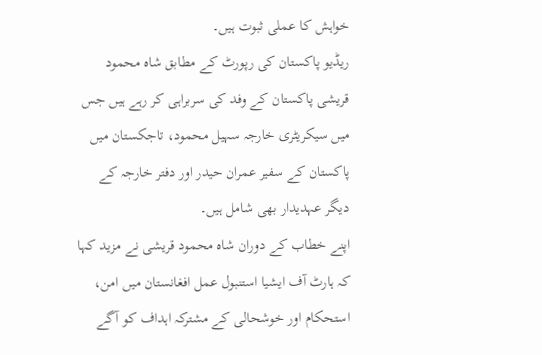خواہش کا عملی ثبوت ہیں۔
ریڈیو پاکستان کی رپورٹ کے مطابق شاہ محمود قریشی پاکستان کے وفد کی سربراہی کر رہے ہیں جس میں سیکریٹری خارجہ سہیل محمود، تاجکستان میں پاکستان کے سفیر عمران حیدر اور دفتر خارجہ کے دیگر عہدیدار بھی شامل ہیں۔
اپنے خطاب کے دوران شاہ محمود قریشی نے مزید کہا کہ ہارٹ آف ایشیا استنبول عمل افغانستان میں امن، استحکام اور خوشحالی کے مشترکہ اہداف کو آگے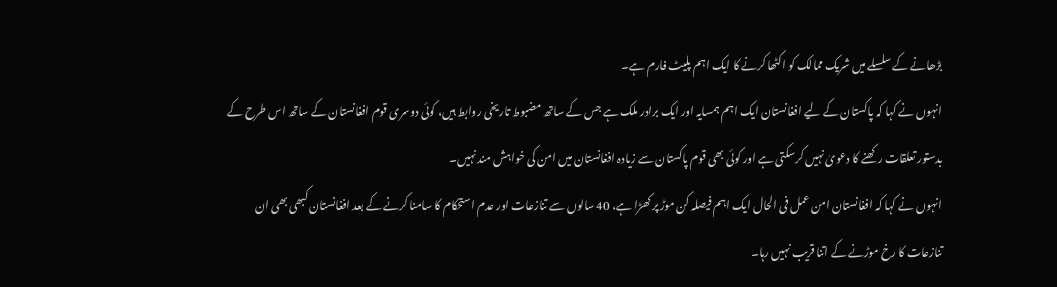بڑھانے کے سلسلے میں شریک ممالک کو اکٹھا کرنے کا ایک اہم پلیٹ فارم ہے۔
انہوں نے کہا کہ پاکستان کے لیے افغانستان ایک اہم ہمسایہ اور ایک برادر ملک ہے جس کے ساتھ مضبوط تاریخی روابط ہیں، کوئی دوسری قوم افغانستان کے ساتھ اس طرح کے بدستور تعلقات رکھنے کا دعویٰ نہیں کرسکتی ہے اور کوئی بھی قوم پاکستان سے زیادہ افغانستان میں امن کی خواہش مند نہیں۔
انہوں نے کہا کہ افغانستان امن عمل فی الحال ایک اہم فیصلہ کن موڑ پر کھڑا ہے، 40 سالوں سے تنازعات اور عدم استحکام کا سامنا کرنے کے بعد افغانستان کبھی بھی ان تنازعات کا رخ موڑنے کے اتنا قریب نہیں رہا۔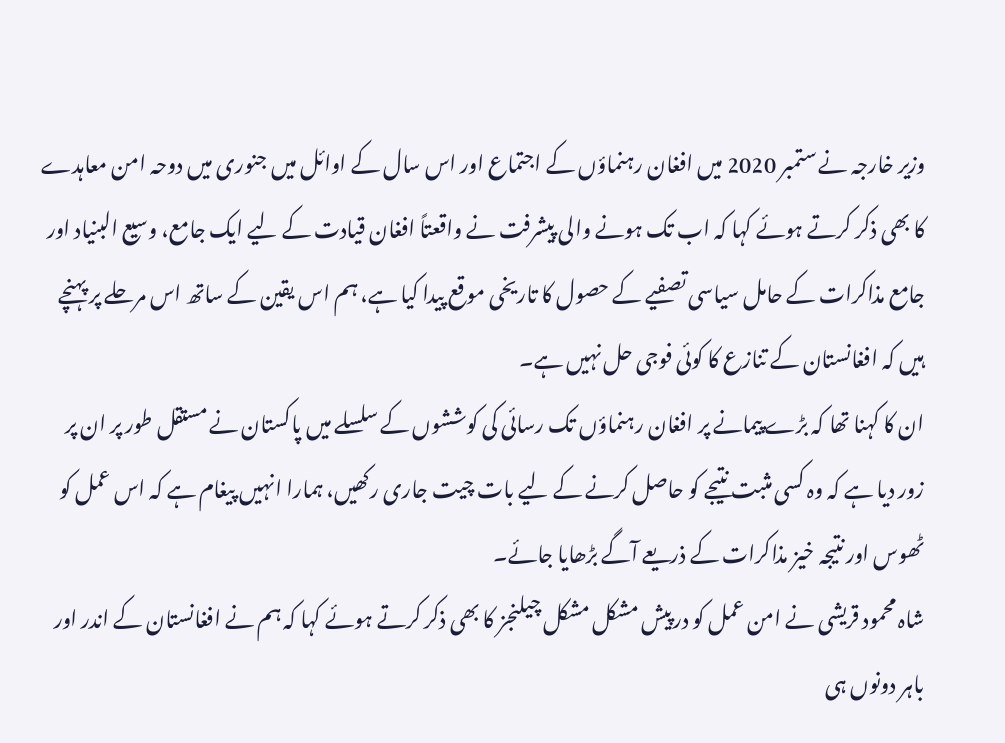وزیر خارجہ نے ستمبر 2020 میں افغان رہنماؤں کے اجتماع اور اس سال کے اوائل میں جنوری میں دوحہ امن معاہدے کا بھی ذکر کرتے ہوئے کہا کہ اب تک ہونے والی پیشرفت نے واقعتاً افغان قیادت کے لیے ایک جامع، وسیع البنیاد اور جامع مذاکرات کے حامل سیاسی تصفیے کے حصول کا تاریخی موقع پیدا کیا ہے، ہم اس یقین کے ساتھ اس مرحلے پر پہنچے ہیں کہ افغانستان کے تنازع کا کوئی فوجی حل نہیں ہے۔
ان کا کہنا تھا کہ بڑے پیمانے پر افغان رہنماؤں تک رسائی کی کوششوں کے سلسلے میں پاکستان نے مستقل طور پر ان پر زور دیا ہے کہ وہ کسی مثبت نتیجے کو حاصل کرنے کے لیے بات چیت جاری رکھیں، ہمارا انہیں پیغام ہے کہ اس عمل کو ٹھوس اور نتیجہ خیز مذاکرات کے ذریعے آگے بڑھایا جائے۔
شاہ محمود قریشی نے امن عمل کو درپیش مشکل مشکل چیلنجز کا بھی ذکر کرتے ہوئے کہا کہ ہم نے افغانستان کے اندر اور باہر دونوں ہی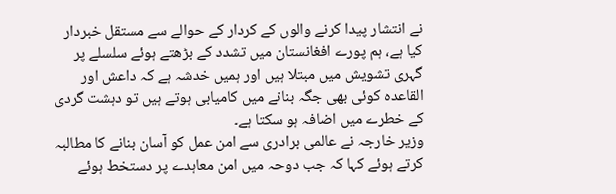نے انتشار پیدا کرنے والوں کے کردار کے حوالے سے مستقل خبردار کیا ہے، ہم پورے افغانستان میں تشدد کے بڑھتے ہوئے سلسلے پر گہری تشویش میں مبتلا ہیں اور ہمیں خدشہ ہے کہ داعش اور القاعدہ کوئی بھی جگہ بنانے میں کامیابی ہوتے ہیں تو دہشت گردی کے خطرے میں اضافہ ہو سکتا ہے۔
وزیر خارجہ نے عالمی برادری سے امن عمل کو آسان بنانے کا مطالبہ کرتے ہوئے کہا کہ جب دوحہ میں امن معاہدے پر دستخط ہوئے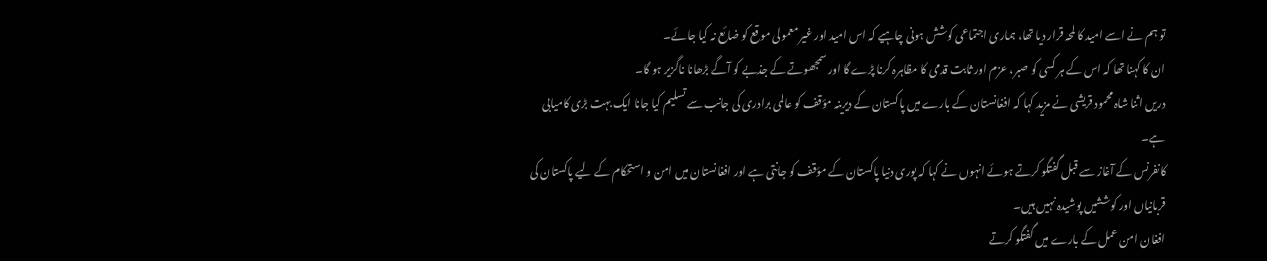تو ہم نے اسے امید کا لمحہ قرار دیا تھا، ہماری اجتماعی کوشش ہونی چاہیے کہ اس امید اور غیر معمولی موقع کو ضائع نہ کیا جائے۔
ان کا کہنا تھا کہ اس کے ہر کسی کو صبر، عزم اور ثابت قدمی کا مظاہرہ کرنا پڑے گا اور سمجھوتے کے جذبے کو آگے بڑھانا ناگزیر ہو گا۔
دریں اثنا شاہ محمود قریشی نے مزید کہا کہ افغانستان کے بارے میں پاکستان کے دیرینہ مؤقف کو عالمی برادری کی جانب سے تسلیم کیا جانا ایک بہت بڑی کامیابی ہے۔
کانفرنس کے آغاز سے قبل گفتگو کرتے ہوئے انہوں نے کہا کہ پوری دنیا پاکستان کے مؤقف کو جانتی ہے اور افغانستان میں امن و استحکام کے لیے پاکستان کی قربانیاں اور کوششیں پوشیدہ نہیں ہیں۔
افغان امن عمل کے بارے میں گفتگو کرتے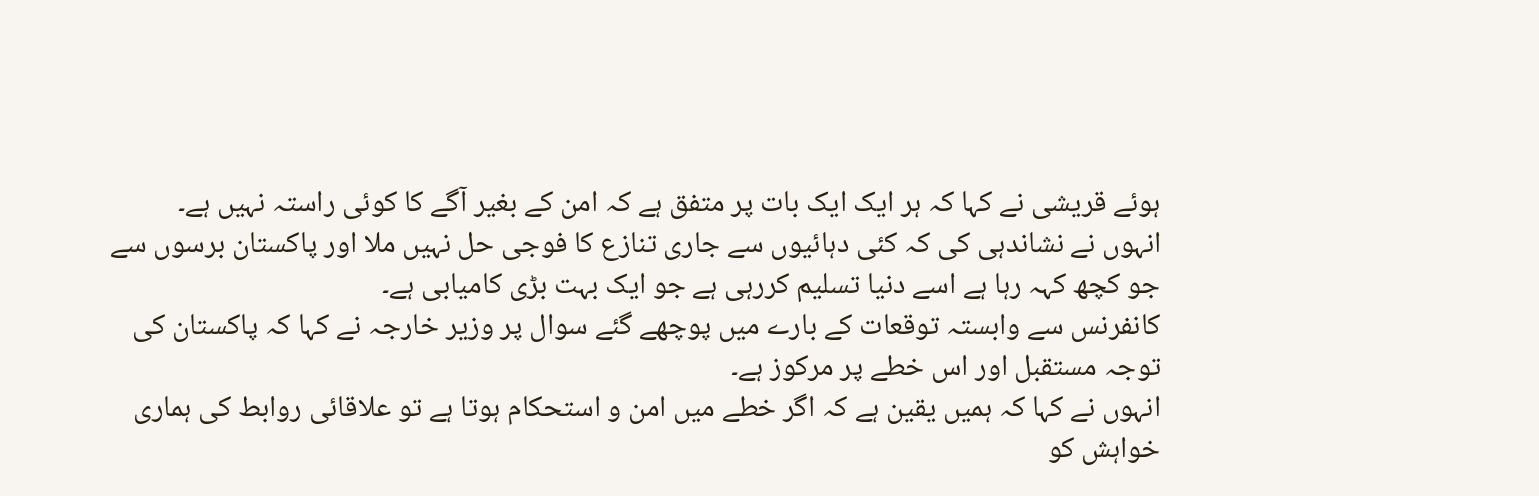ہوئے قریشی نے کہا کہ ہر ایک ایک بات پر متفق ہے کہ امن کے بغیر آگے کا کوئی راستہ نہیں ہے۔
انہوں نے نشاندہی کی کہ کئی دہائیوں سے جاری تنازع کا فوجی حل نہیں ملا اور پاکستان برسوں سے جو کچھ کہہ رہا ہے اسے دنیا تسلیم کررہی ہے جو ایک بہت بڑی کامیابی ہے۔
کانفرنس سے وابستہ توقعات کے بارے میں پوچھے گئے سوال پر وزیر خارجہ نے کہا کہ پاکستان کی توجہ مستقبل اور اس خطے پر مرکوز ہے۔
انہوں نے کہا کہ ہمیں یقین ہے کہ اگر خطے میں امن و استحکام ہوتا ہے تو علاقائی روابط کی ہماری خواہش کو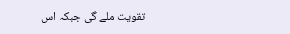تقویت ملے گی جبکہ اس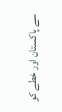سے پاکستان اور خطے کو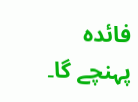فائدہ پہنچے گا۔